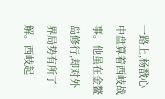一路上,杨戬心中盘算着西岐战事。他虽在金鳌岛修行,却对外界局势有所了解。西岐起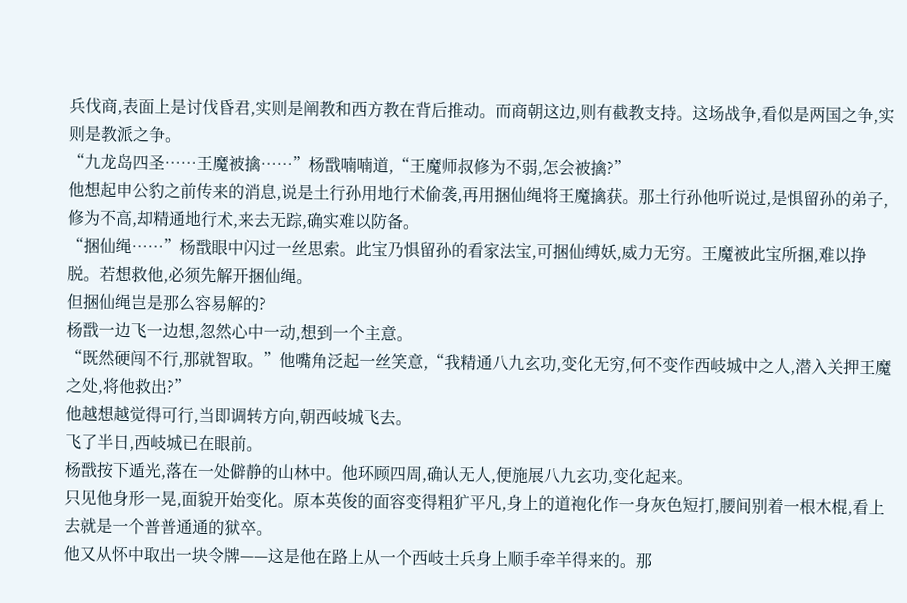兵伐商,表面上是讨伐昏君,实则是阐教和西方教在背后推动。而商朝这边,则有截教支持。这场战争,看似是两国之争,实则是教派之争。
“九龙岛四圣……王魔被擒……”杨戬喃喃道,“王魔师叔修为不弱,怎会被擒?”
他想起申公豹之前传来的消息,说是土行孙用地行术偷袭,再用捆仙绳将王魔擒获。那土行孙他听说过,是惧留孙的弟子,修为不高,却精通地行术,来去无踪,确实难以防备。
“捆仙绳……”杨戬眼中闪过一丝思索。此宝乃惧留孙的看家法宝,可捆仙缚妖,威力无穷。王魔被此宝所捆,难以挣脱。若想救他,必须先解开捆仙绳。
但捆仙绳岂是那么容易解的?
杨戬一边飞一边想,忽然心中一动,想到一个主意。
“既然硬闯不行,那就智取。”他嘴角泛起一丝笑意,“我精通八九玄功,变化无穷,何不变作西岐城中之人,潜入关押王魔之处,将他救出?”
他越想越觉得可行,当即调转方向,朝西岐城飞去。
飞了半日,西岐城已在眼前。
杨戬按下遁光,落在一处僻静的山林中。他环顾四周,确认无人,便施展八九玄功,变化起来。
只见他身形一晃,面貌开始变化。原本英俊的面容变得粗犷平凡,身上的道袍化作一身灰色短打,腰间别着一根木棍,看上去就是一个普普通通的狱卒。
他又从怀中取出一块令牌——这是他在路上从一个西岐士兵身上顺手牵羊得来的。那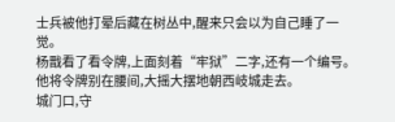士兵被他打晕后藏在树丛中,醒来只会以为自己睡了一觉。
杨戬看了看令牌,上面刻着“牢狱”二字,还有一个编号。他将令牌别在腰间,大摇大摆地朝西岐城走去。
城门口,守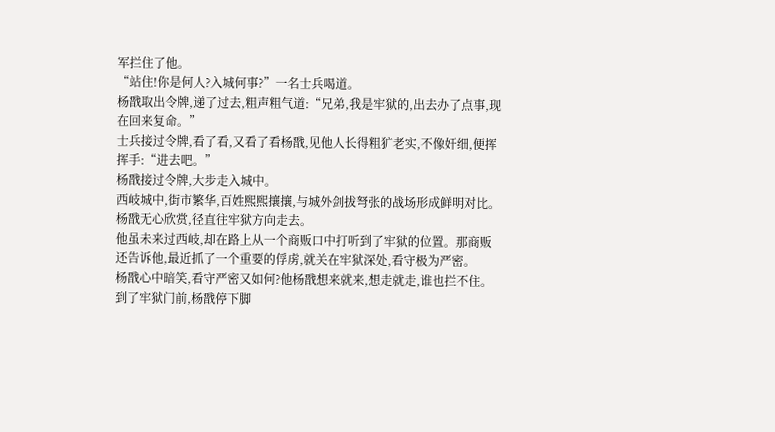军拦住了他。
“站住!你是何人?入城何事?”一名士兵喝道。
杨戬取出令牌,递了过去,粗声粗气道:“兄弟,我是牢狱的,出去办了点事,现在回来复命。”
士兵接过令牌,看了看,又看了看杨戬,见他人长得粗犷老实,不像奸细,便挥挥手:“进去吧。”
杨戬接过令牌,大步走入城中。
西岐城中,街市繁华,百姓熙熙攘攘,与城外剑拔弩张的战场形成鲜明对比。杨戬无心欣赏,径直往牢狱方向走去。
他虽未来过西岐,却在路上从一个商贩口中打听到了牢狱的位置。那商贩还告诉他,最近抓了一个重要的俘虏,就关在牢狱深处,看守极为严密。
杨戬心中暗笑,看守严密又如何?他杨戬想来就来,想走就走,谁也拦不住。
到了牢狱门前,杨戬停下脚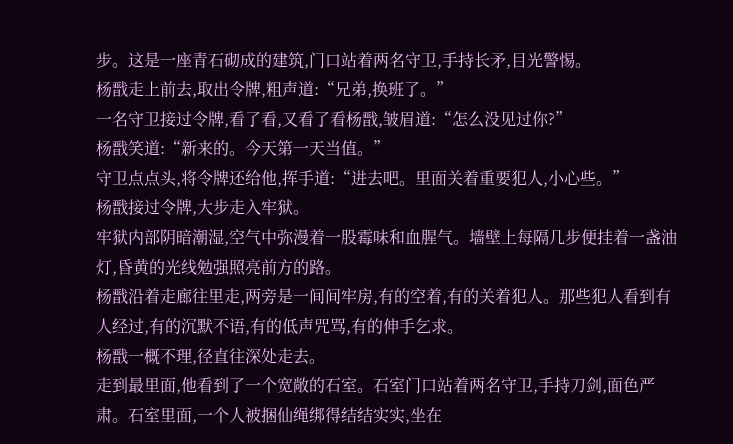步。这是一座青石砌成的建筑,门口站着两名守卫,手持长矛,目光警惕。
杨戬走上前去,取出令牌,粗声道:“兄弟,换班了。”
一名守卫接过令牌,看了看,又看了看杨戬,皱眉道:“怎么没见过你?”
杨戬笑道:“新来的。今天第一天当值。”
守卫点点头,将令牌还给他,挥手道:“进去吧。里面关着重要犯人,小心些。”
杨戬接过令牌,大步走入牢狱。
牢狱内部阴暗潮湿,空气中弥漫着一股霉味和血腥气。墙壁上每隔几步便挂着一盏油灯,昏黄的光线勉强照亮前方的路。
杨戬沿着走廊往里走,两旁是一间间牢房,有的空着,有的关着犯人。那些犯人看到有人经过,有的沉默不语,有的低声咒骂,有的伸手乞求。
杨戬一概不理,径直往深处走去。
走到最里面,他看到了一个宽敞的石室。石室门口站着两名守卫,手持刀剑,面色严肃。石室里面,一个人被捆仙绳绑得结结实实,坐在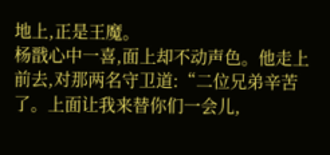地上,正是王魔。
杨戬心中一喜,面上却不动声色。他走上前去,对那两名守卫道:“二位兄弟辛苦了。上面让我来替你们一会儿,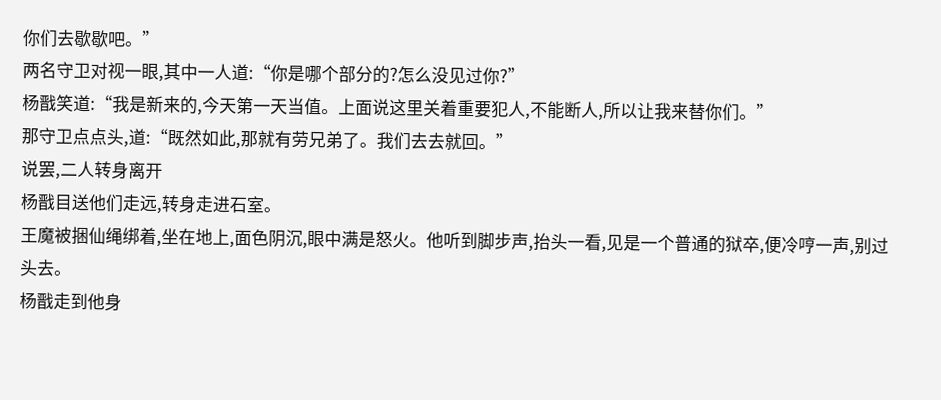你们去歇歇吧。”
两名守卫对视一眼,其中一人道:“你是哪个部分的?怎么没见过你?”
杨戬笑道:“我是新来的,今天第一天当值。上面说这里关着重要犯人,不能断人,所以让我来替你们。”
那守卫点点头,道:“既然如此,那就有劳兄弟了。我们去去就回。”
说罢,二人转身离开
杨戬目送他们走远,转身走进石室。
王魔被捆仙绳绑着,坐在地上,面色阴沉,眼中满是怒火。他听到脚步声,抬头一看,见是一个普通的狱卒,便冷哼一声,别过头去。
杨戬走到他身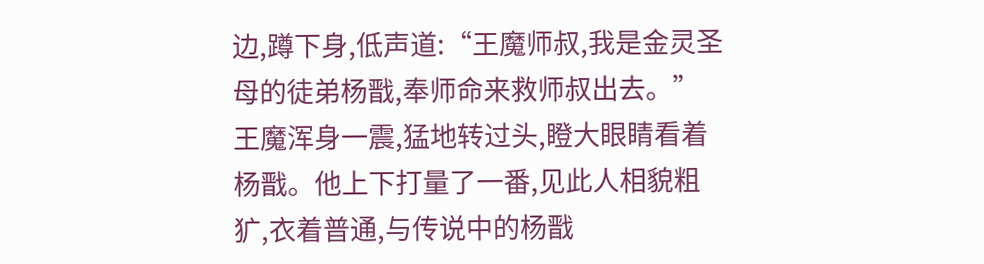边,蹲下身,低声道:“王魔师叔,我是金灵圣母的徒弟杨戬,奉师命来救师叔出去。”
王魔浑身一震,猛地转过头,瞪大眼睛看着杨戬。他上下打量了一番,见此人相貌粗犷,衣着普通,与传说中的杨戬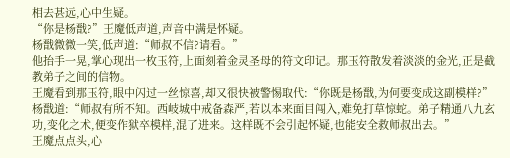相去甚远,心中生疑。
“你是杨戬?”王魔低声道,声音中满是怀疑。
杨戬微微一笑,低声道:“师叔不信?请看。”
他抬手一晃,掌心现出一枚玉符,上面刻着金灵圣母的符文印记。那玉符散发着淡淡的金光,正是截教弟子之间的信物。
王魔看到那玉符,眼中闪过一丝惊喜,却又很快被警惕取代:“你既是杨戬,为何要变成这副模样?”
杨戬道:“师叔有所不知。西岐城中戒备森严,若以本来面目闯入,难免打草惊蛇。弟子精通八九玄功,变化之术,便变作狱卒模样,混了进来。这样既不会引起怀疑,也能安全救师叔出去。”
王魔点点头,心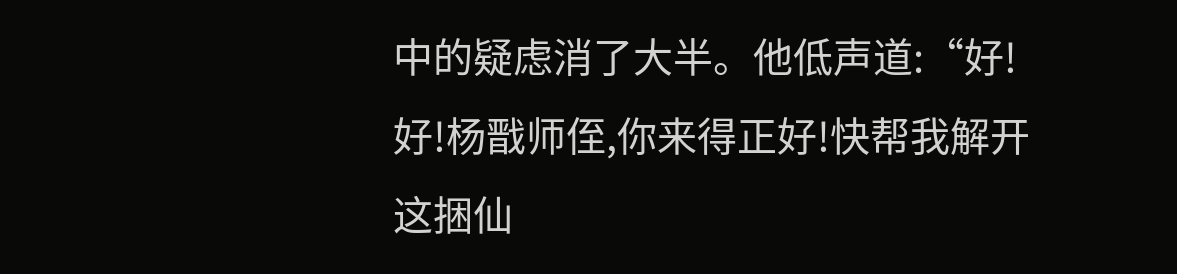中的疑虑消了大半。他低声道:“好!好!杨戬师侄,你来得正好!快帮我解开这捆仙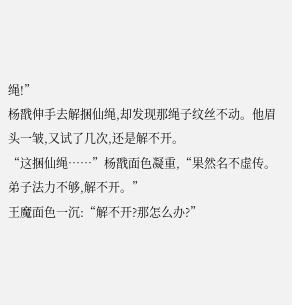绳!”
杨戬伸手去解捆仙绳,却发现那绳子纹丝不动。他眉头一皱,又试了几次,还是解不开。
“这捆仙绳……”杨戬面色凝重,“果然名不虚传。弟子法力不够,解不开。”
王魔面色一沉:“解不开?那怎么办?”